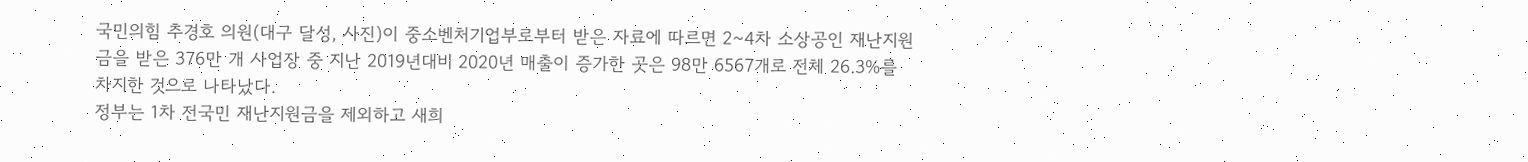국민의힘 추경호 의원(대구 달성, 사진)이 중소벤처기업부로부터 받은 자료에 따르면 2~4차 소상공인 재난지원금을 받은 376만 개 사업장 중 지난 2019년대비 2020년 매출이 증가한 곳은 98만 6567개로 전체 26.3%를 차지한 것으로 나타났다.
정부는 1차 전국민 재난지원금을 제외하고 새희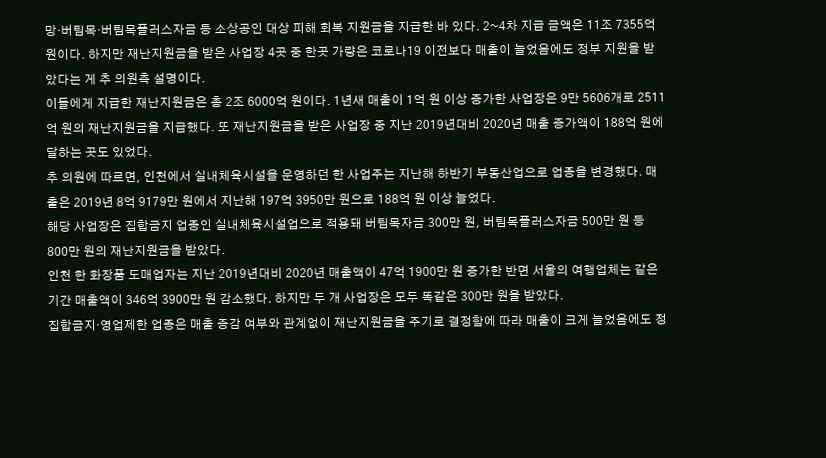망·버팀목·버팀목플러스자금 등 소상공인 대상 피해 회복 지원금을 지급한 바 있다. 2~4차 지급 금액은 11조 7355억 원이다. 하지만 재난지원금을 받은 사업장 4곳 중 한곳 가량은 코로나19 이전보다 매출이 늘었음에도 정부 지원을 받았다는 게 추 의원측 설명이다.
이들에게 지급한 재난지원금은 총 2조 6000억 원이다. 1년새 매출이 1억 원 이상 증가한 사업장은 9만 5606개로 2511억 원의 재난지원금을 지급했다. 또 재난지원금을 받은 사업장 중 지난 2019년대비 2020년 매출 증가액이 188억 원에 달하는 곳도 있었다.
추 의원에 따르면, 인천에서 실내체육시설을 운영하던 한 사업주는 지난해 하반기 부동산업으로 업종을 변경했다. 매출은 2019년 8억 9179만 원에서 지난해 197억 3950만 원으로 188억 원 이상 늘었다.
해당 사업장은 집합금지 업종인 실내체육시설업으로 적용돼 버팀목자금 300만 원, 버팀목플러스자금 500만 원 등 800만 원의 재난지원금을 받았다.
인천 한 화장품 도매업자는 지난 2019년대비 2020년 매출액이 47억 1900만 원 증가한 반면 서울의 여행업체는 같은기간 매출액이 346억 3900만 원 감소했다. 하지만 두 개 사업장은 모두 똑같은 300만 원을 받았다.
집합금지·영업제한 업종은 매출 증감 여부와 관계없이 재난지원금을 주기로 결정함에 따라 매출이 크게 늘었음에도 정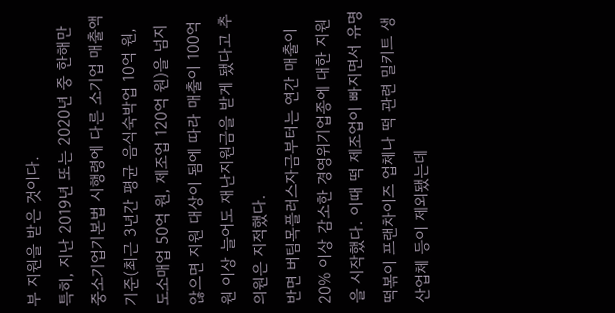부 지원을 받은 것이다.
특히, 지난 2019년 또는 2020년 중 한해만 중소기업기본법 시행령에 다른 소기업 매출액 기준(최근 3년간 평균 음식숙박업 10억 원, 도소매업 50억 원, 제조업 120억 원)을 넘지 않으면 지원 대상이 됨에 따라 매출이 100억 원 이상 늘어도 재난지원금을 받게 됐다고 추 의원은 지적했다.
반면 버팀목플러스자금부터는 연간 매출이 20% 이상 감소한 경영위기업종에 대한 지원을 시작했다. 이때 떡 제조업이 빠지면서 유명 떡볶이 프랜차이즈 업체나 떡 관련 밀키트 생산업체 등이 제외됐는데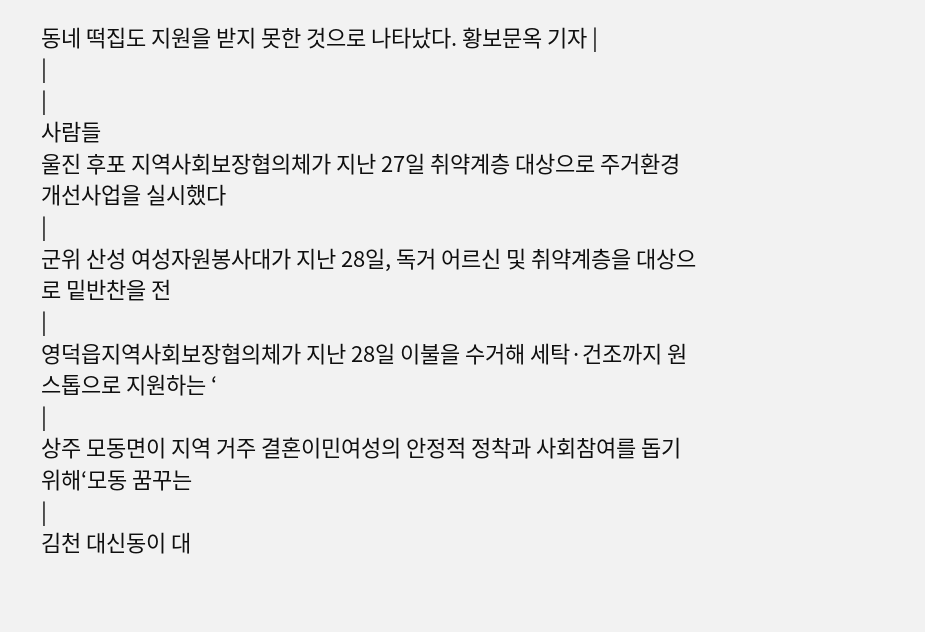동네 떡집도 지원을 받지 못한 것으로 나타났다. 황보문옥 기자 |
|
|
사람들
울진 후포 지역사회보장협의체가 지난 27일 취약계층 대상으로 주거환경 개선사업을 실시했다
|
군위 산성 여성자원봉사대가 지난 28일, 독거 어르신 및 취약계층을 대상으로 밑반찬을 전
|
영덕읍지역사회보장협의체가 지난 28일 이불을 수거해 세탁·건조까지 원스톱으로 지원하는 ‘
|
상주 모동면이 지역 거주 결혼이민여성의 안정적 정착과 사회참여를 돕기 위해‘모동 꿈꾸는
|
김천 대신동이 대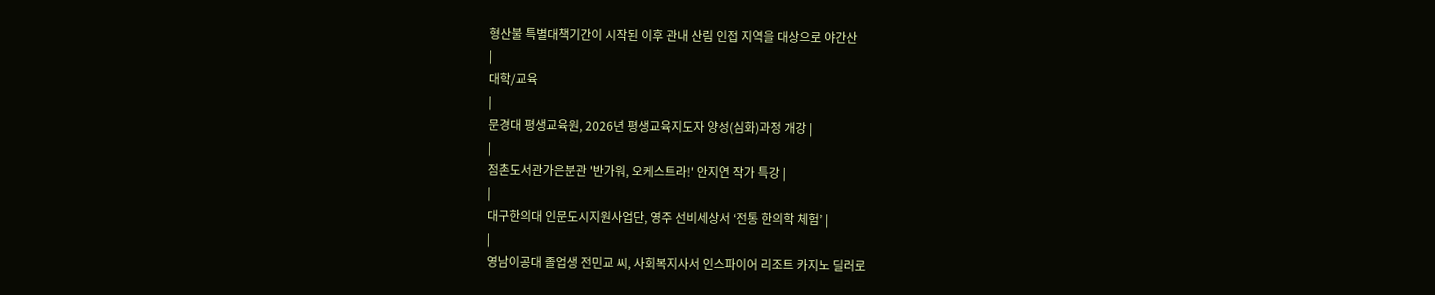형산불 특별대책기간이 시작된 이후 관내 산림 인접 지역을 대상으로 야간산
|
대학/교육
|
문경대 평생교육원, 2026년 평생교육지도자 양성(심화)과정 개강 |
|
점촌도서관가은분관 '반가워, 오케스트라!' 안지연 작가 특강 |
|
대구한의대 인문도시지원사업단, 영주 선비세상서 ‘전통 한의학 체험’ |
|
영남이공대 졸업생 전민교 씨, 사회복지사서 인스파이어 리조트 카지노 딜러로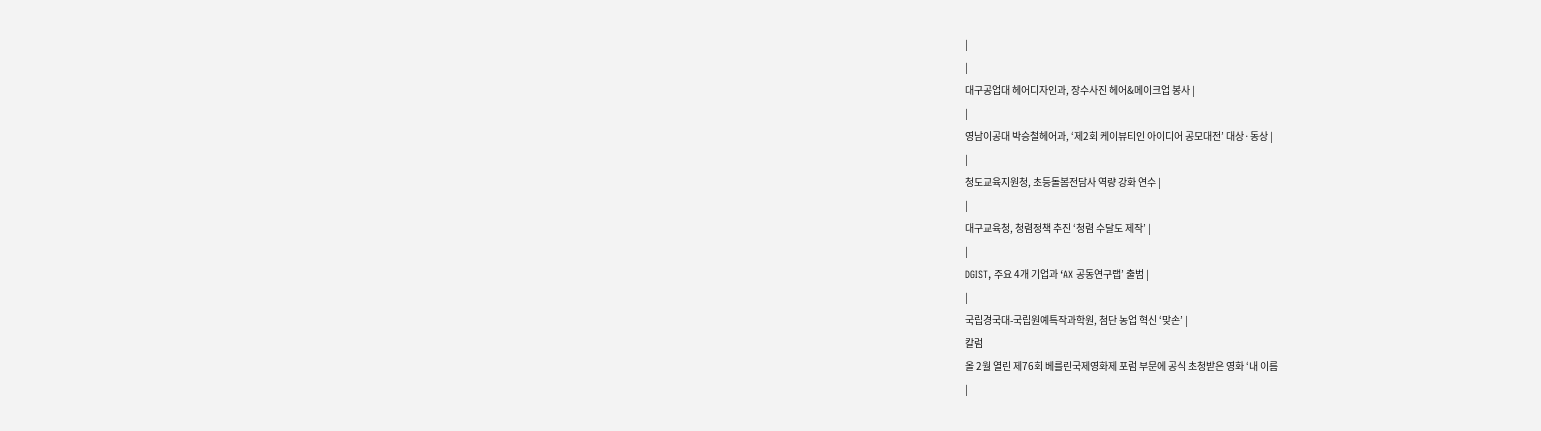|
|
대구공업대 헤어디자인과, 장수사진 헤어&메이크업 봉사 |
|
영남이공대 박승철헤어과, ‘제2회 케이뷰티인 아이디어 공모대전’ 대상·동상 |
|
청도교육지원청, 초등돌봄전담사 역량 강화 연수 |
|
대구교육청, 청렴정책 추진 ‘청렴 수달도 제작’ |
|
DGIST, 주요 4개 기업과 ‘AX 공동연구랩’ 출범 |
|
국립경국대-국립원예특작과학원, 첨단 농업 혁신 ‘맞손’ |
칼럼
올 2월 열린 제76회 베를린국제영화제 포럼 부문에 공식 초청받은 영화 ‘내 이름
|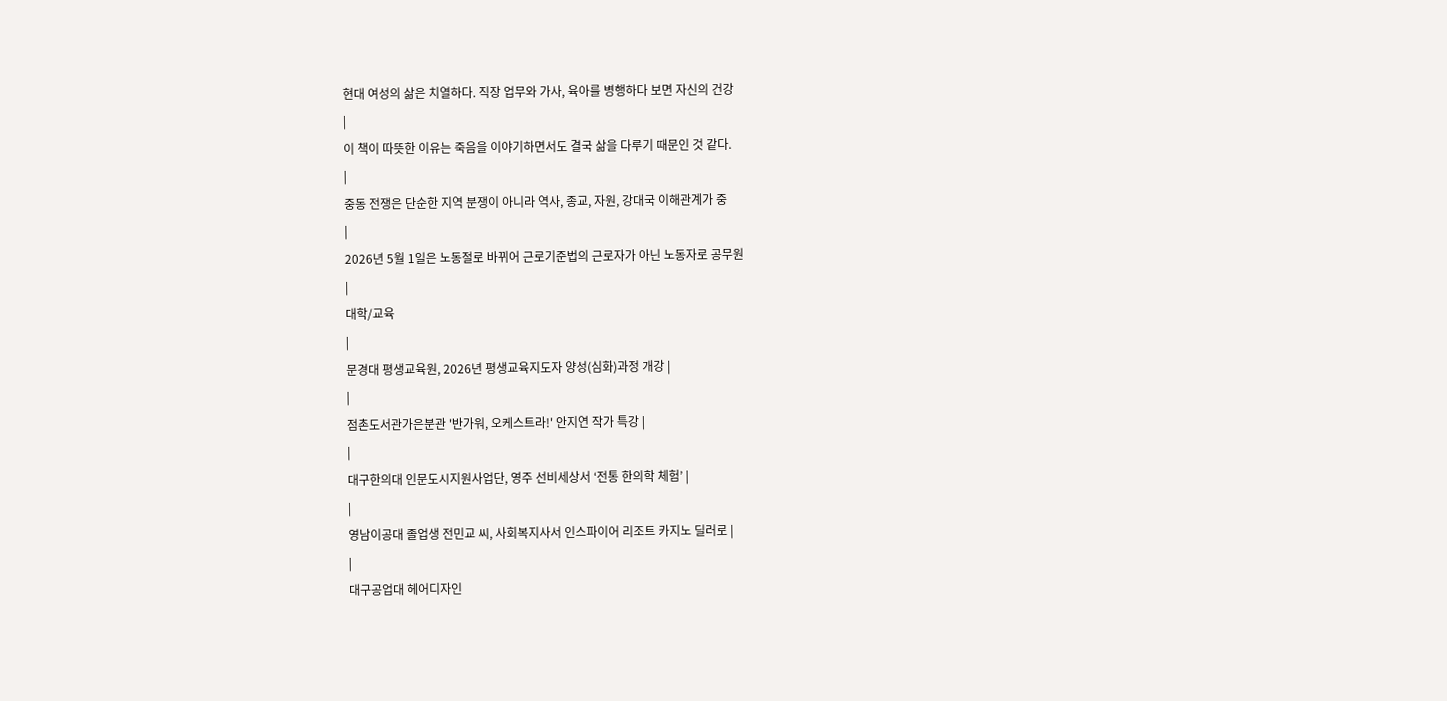현대 여성의 삶은 치열하다. 직장 업무와 가사, 육아를 병행하다 보면 자신의 건강
|
이 책이 따뜻한 이유는 죽음을 이야기하면서도 결국 삶을 다루기 때문인 것 같다.
|
중동 전쟁은 단순한 지역 분쟁이 아니라 역사, 종교, 자원, 강대국 이해관계가 중
|
2026년 5월 1일은 노동절로 바뀌어 근로기준법의 근로자가 아닌 노동자로 공무원
|
대학/교육
|
문경대 평생교육원, 2026년 평생교육지도자 양성(심화)과정 개강 |
|
점촌도서관가은분관 '반가워, 오케스트라!' 안지연 작가 특강 |
|
대구한의대 인문도시지원사업단, 영주 선비세상서 ‘전통 한의학 체험’ |
|
영남이공대 졸업생 전민교 씨, 사회복지사서 인스파이어 리조트 카지노 딜러로 |
|
대구공업대 헤어디자인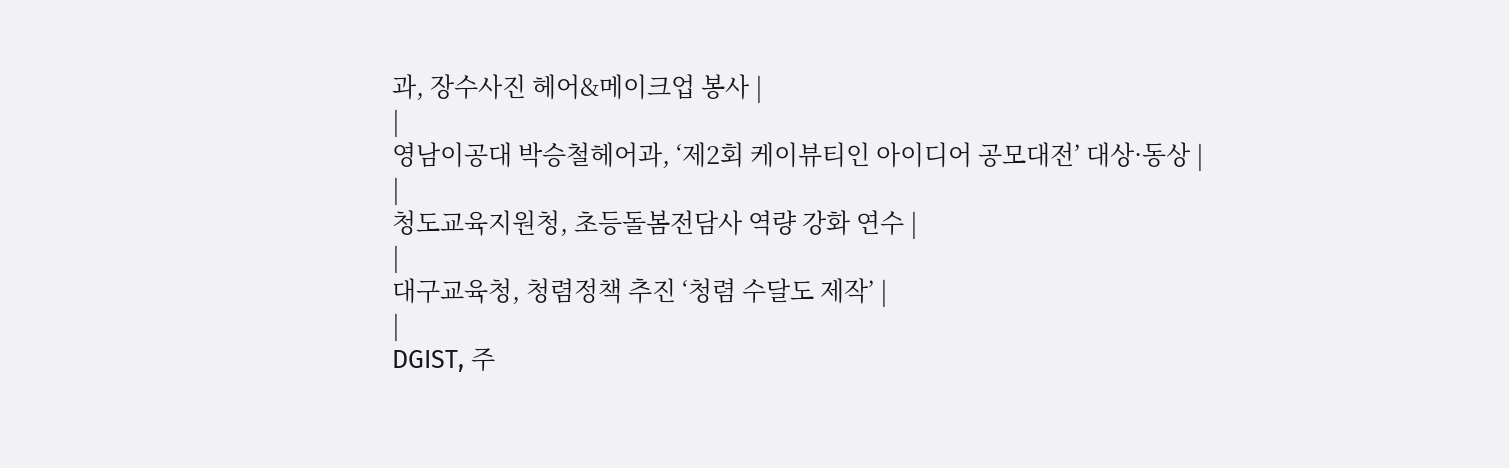과, 장수사진 헤어&메이크업 봉사 |
|
영남이공대 박승철헤어과, ‘제2회 케이뷰티인 아이디어 공모대전’ 대상·동상 |
|
청도교육지원청, 초등돌봄전담사 역량 강화 연수 |
|
대구교육청, 청렴정책 추진 ‘청렴 수달도 제작’ |
|
DGIST, 주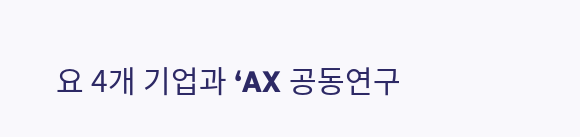요 4개 기업과 ‘AX 공동연구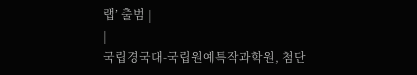랩’ 출범 |
|
국립경국대-국립원예특작과학원, 첨단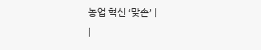농업 혁신 ‘맞손’ |
|